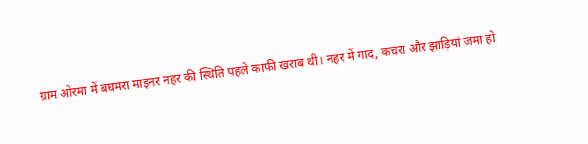ग्राम ओरमा में बघमरा माइनर नहर की स्थिति पहले काफी खराब थी। नहर में गाद, कचरा और झाड़ियां जमा हो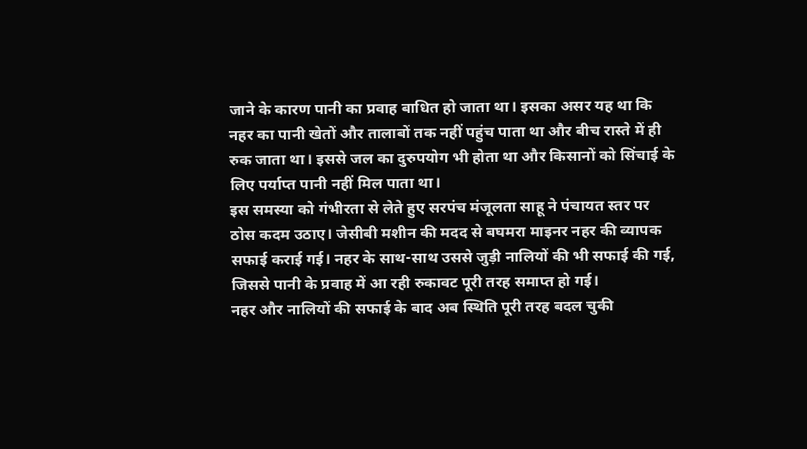जाने के कारण पानी का प्रवाह बाधित हो जाता था। इसका असर यह था कि नहर का पानी खेतों और तालाबों तक नहीं पहुंच पाता था और बीच रास्ते में ही रुक जाता था। इससे जल का दुरुपयोग भी होता था और किसानों को सिंचाई के लिए पर्याप्त पानी नहीं मिल पाता था।
इस समस्या को गंभीरता से लेते हुए सरपंच मंजूलता साहू ने पंचायत स्तर पर ठोस कदम उठाए। जेसीबी मशीन की मदद से बघमरा माइनर नहर की व्यापक सफाई कराई गई। नहर के साथ-साथ उससे जुड़ी नालियों की भी सफाई की गई, जिससे पानी के प्रवाह में आ रही रुकावट पूरी तरह समाप्त हो गई।
नहर और नालियों की सफाई के बाद अब स्थिति पूरी तरह बदल चुकी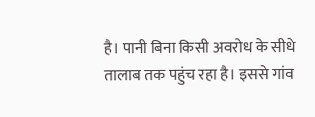है। पानी बिना किसी अवरोध के सीधे तालाब तक पहुंच रहा है। इससे गांव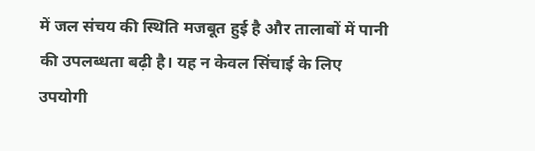में जल संचय की स्थिति मजबूत हुई है और तालाबों में पानी की उपलब्धता बढ़ी है। यह न केवल सिंचाई के लिए उपयोगी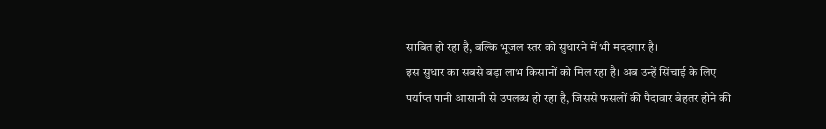साबित हो रहा है, बल्कि भूजल स्तर को सुधारने में भी मददगार है।
इस सुधार का सबसे बड़ा लाभ किसानों को मिल रहा है। अब उन्हें सिंचाई के लिए पर्याप्त पानी आसानी से उपलब्ध हो रहा है, जिससे फसलों की पैदावार बेहतर होने की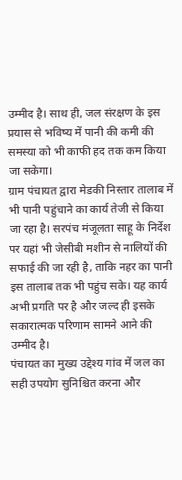उम्मीद है। साथ ही, जल संरक्षण के इस प्रयास से भविष्य में पानी की कमी की समस्या को भी काफी हद तक कम किया जा सकेगा।
ग्राम पंचायत द्वारा मेडकी निस्तार तालाब में भी पानी पहुंचाने का कार्य तेजी से किया जा रहा है। सरपंच मंजूलता साहू के निर्देश पर यहां भी जेसीबी मशीन से नालियों की सफाई की जा रही है, ताकि नहर का पानी इस तालाब तक भी पहुंच सके। यह कार्य अभी प्रगति पर है और जल्द ही इसके सकारात्मक परिणाम सामने आने की उम्मीद है।
पंचायत का मुख्य उद्देश्य गांव में जल का सही उपयोग सुनिश्चित करना और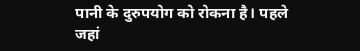पानी के दुरुपयोग को रोकना है। पहले जहां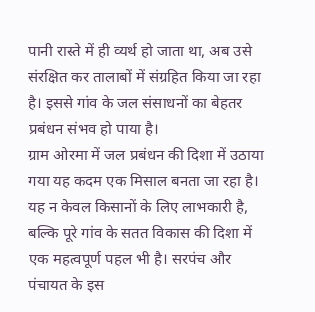पानी रास्ते में ही व्यर्थ हो जाता था, अब उसे संरक्षित कर तालाबों में संग्रहित किया जा रहा है। इससे गांव के जल संसाधनों का बेहतर प्रबंधन संभव हो पाया है।
ग्राम ओरमा में जल प्रबंधन की दिशा में उठाया गया यह कदम एक मिसाल बनता जा रहा है। यह न केवल किसानों के लिए लाभकारी है, बल्कि पूरे गांव के सतत विकास की दिशा में एक महत्वपूर्ण पहल भी है। सरपंच और पंचायत के इस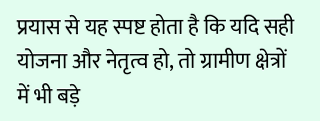प्रयास से यह स्पष्ट होता है कि यदि सही योजना और नेतृत्व हो, तो ग्रामीण क्षेत्रों में भी बड़े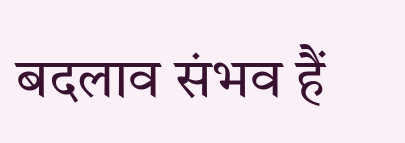बदलाव संभव हैं